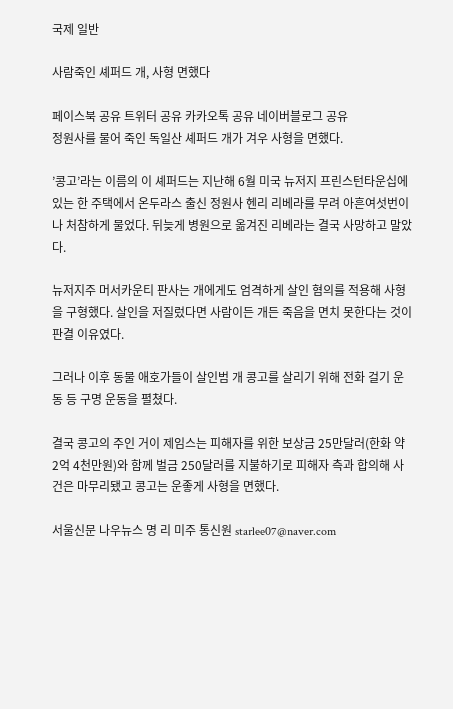국제 일반

사람죽인 셰퍼드 개, 사형 면했다

페이스북 공유 트위터 공유 카카오톡 공유 네이버블로그 공유
정원사를 물어 죽인 독일산 셰퍼드 개가 겨우 사형을 면했다.

’콩고’라는 이름의 이 셰퍼드는 지난해 6월 미국 뉴저지 프린스턴타운십에 있는 한 주택에서 온두라스 출신 정원사 헨리 리베라를 무려 아흔여섯번이나 처참하게 물었다. 뒤늦게 병원으로 옮겨진 리베라는 결국 사망하고 말았다.

뉴저지주 머서카운티 판사는 개에게도 엄격하게 살인 혐의를 적용해 사형을 구형했다. 살인을 저질렀다면 사람이든 개든 죽음을 면치 못한다는 것이 판결 이유였다.

그러나 이후 동물 애호가들이 살인범 개 콩고를 살리기 위해 전화 걸기 운동 등 구명 운동을 펼쳤다.

결국 콩고의 주인 거이 제임스는 피해자를 위한 보상금 25만달러(한화 약 2억 4천만원)와 함께 벌금 250달러를 지불하기로 피해자 측과 합의해 사건은 마무리됐고 콩고는 운좋게 사형을 면했다.

서울신문 나우뉴스 명 리 미주 통신원 starlee07@naver.com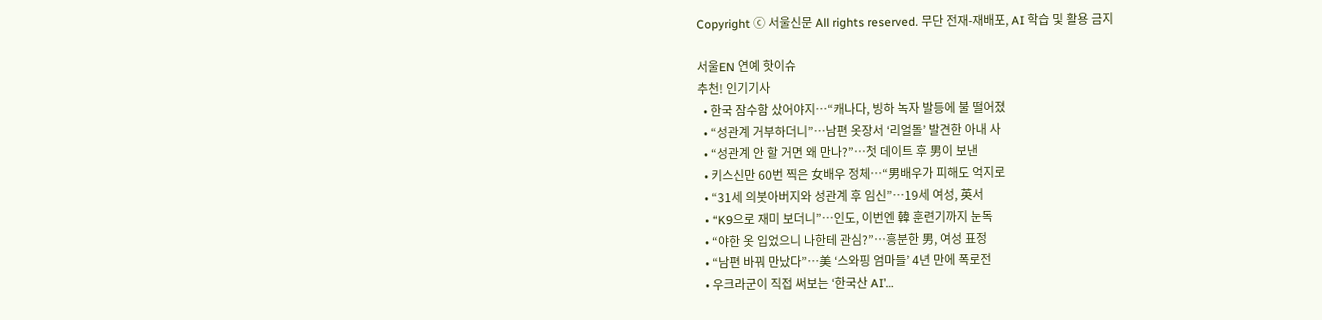Copyright ⓒ 서울신문 All rights reserved. 무단 전재-재배포, AI 학습 및 활용 금지

서울EN 연예 핫이슈
추천! 인기기사
  • 한국 잠수함 샀어야지…“캐나다, 빙하 녹자 발등에 불 떨어졌
  • “성관계 거부하더니”…남편 옷장서 ‘리얼돌’ 발견한 아내 사
  • “성관계 안 할 거면 왜 만나?”…첫 데이트 후 男이 보낸
  • 키스신만 60번 찍은 女배우 정체…“男배우가 피해도 억지로
  • “31세 의붓아버지와 성관계 후 임신”…19세 여성, 英서
  • “K9으로 재미 보더니”…인도, 이번엔 韓 훈련기까지 눈독
  • “야한 옷 입었으니 나한테 관심?”…흥분한 男, 여성 표정
  • “남편 바꿔 만났다”…美 ‘스와핑 엄마들’ 4년 만에 폭로전
  • 우크라군이 직접 써보는 ‘한국산 AI’…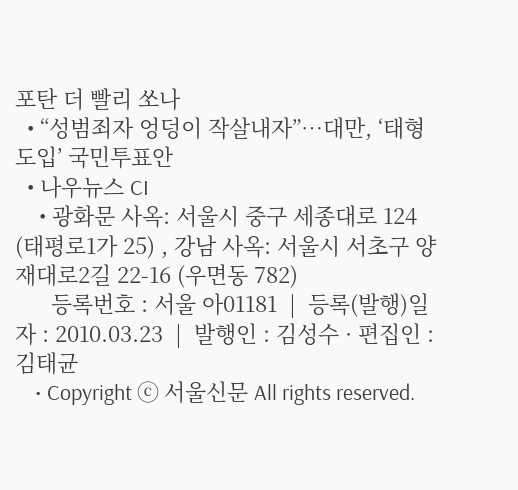포탄 더 빨리 쏘나
  • “성범죄자 엉덩이 작살내자”…대만, ‘태형 도입’ 국민투표안
  • 나우뉴스 CI
    • 광화문 사옥: 서울시 중구 세종대로 124 (태평로1가 25) , 강남 사옥: 서울시 서초구 양재대로2길 22-16 (우면동 782)
      등록번호 : 서울 아01181  |  등록(발행)일자 : 2010.03.23  |  발행인 : 김성수 · 편집인 : 김태균
    • Copyright ⓒ 서울신문 All rights reserved.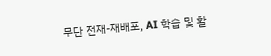무단 전재-재배포, AI 학습 및 활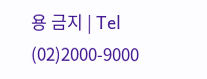용 금지 | Tel (02)2000-9000